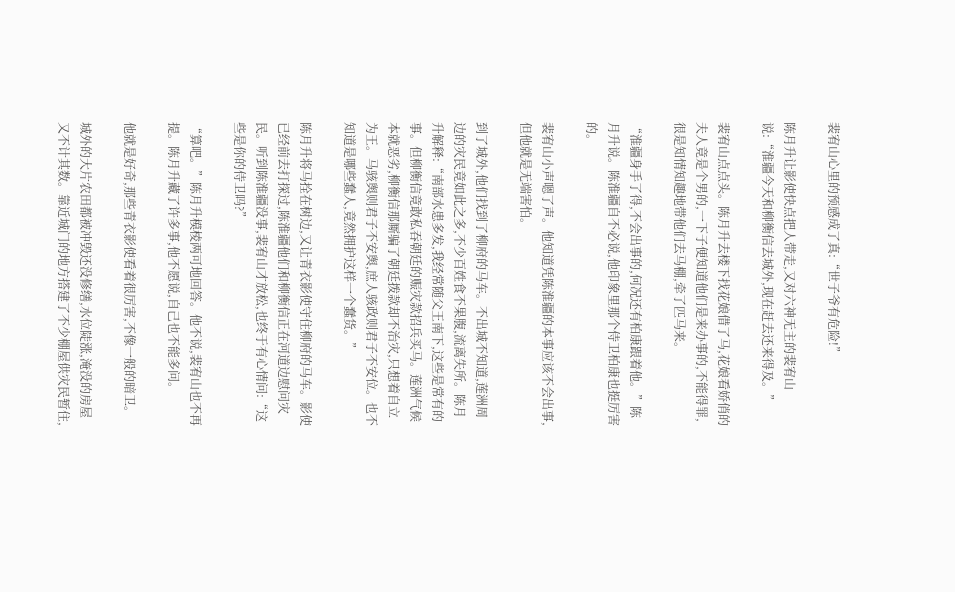裴宥山心里的预感成了真:“世子爷有危险!”

陈月升让影使快点把人带走,又对六神无主的裴宥山说:“淮疆今天和柳衡信去城外,现在赶去还来得及。”

裴宥山点点头。陈月升去楼下找花娘借了马,花娘看娇俏的夫人竟是个男的,一下子便知道他们是来办事的,不能得罪,很是知情知趣地带他们去马棚,牵了匹马来。

“淮疆身手了得,不会出事的,何况还有柏康跟着他。”陈月升说。陈淮疆自不必说,他印象里那个侍卫柏康也挺厉害的。

裴宥山小声嗯了声。他知道凭陈淮疆的本事应该不会出事,但他就是无端害怕。

到了城外,他们找到了柳府的马车。不出城不知道,莲洲周边的灾民竟如此之多,不少百姓食不果腹,流离失所。陈月升解释:“南部水患多发,我经常随父王南下,这些是常有的事。但柳衡信竟敢私吞朝廷的赈灾款招兵买马。莲洲气候本就恶劣,柳衡信那厮骗了朝廷拨款却不治灾,只想着自立为王。马骇舆则君子不安舆,庶人骇政则君子不安位。也不知道是哪些蠢人,竟然拥护这样一个蠢货。”

陈月升将马拴在树边,又让青衣影使守住柳府的马车。影使已经前去打探过,陈淮疆他们和柳衡信正在河道边慰问灾民。听到陈淮疆没事,裴宥山才放松,也终于有心情问:“这些是你的侍卫吗?”

“算吧。”陈月升模棱两可地回答。他不说,裴宥山也不再提。陈月升藏了许多事,他不愿说,自己也不能多问。

他就是好奇,那些青衣影使看着很厉害,不像一般的暗卫。

城外的大片农田都被冲毁还没修缮,水位陡涨,淹没的房屋又不计其数。靠近城门的地方搭建了不少棚屋供灾民暂住,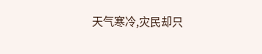天气寒冷,灾民却只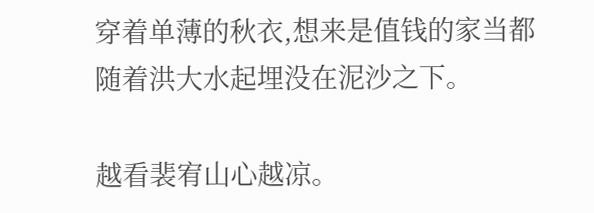穿着单薄的秋衣,想来是值钱的家当都随着洪大水起埋没在泥沙之下。

越看裴宥山心越凉。